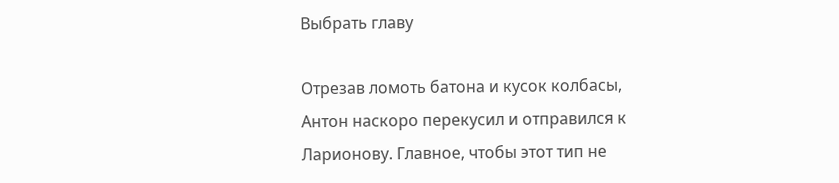Выбрать главу

Отрезав ломоть батона и кусок колбасы, Антон наскоро перекусил и отправился к Ларионову. Главное, чтобы этот тип не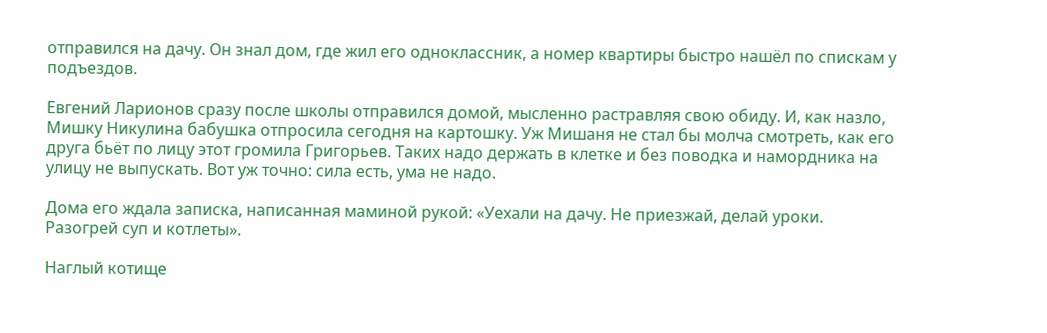отправился на дачу. Он знал дом, где жил его одноклассник, а номер квартиры быстро нашёл по спискам у подъездов.

Евгений Ларионов сразу после школы отправился домой, мысленно растравляя свою обиду. И, как назло, Мишку Никулина бабушка отпросила сегодня на картошку. Уж Мишаня не стал бы молча смотреть, как его друга бьёт по лицу этот громила Григорьев. Таких надо держать в клетке и без поводка и намордника на улицу не выпускать. Вот уж точно: сила есть, ума не надо.

Дома его ждала записка, написанная маминой рукой: «Уехали на дачу. Не приезжай, делай уроки. Разогрей суп и котлеты».

Наглый котище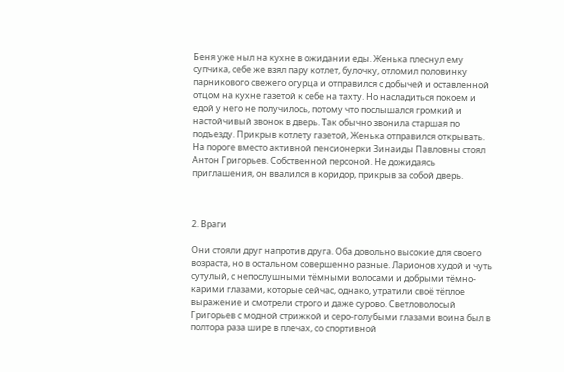Беня уже ныл на кухне в ожидании еды. Женька плеснул ему супчика, себе же взял пару котлет, булочку, отломил половинку парникового свежего огурца и отправился с добычей и оставленной отцом на кухне газетой к себе на тахту. Но насладиться покоем и едой у него не получилось, потому что послышался громкий и настойчивый звонок в дверь. Так обычно звонила старшая по подъезду. Прикрыв котлету газетой, Женька отправился открывать. На пороге вместо активной пенсионерки Зинаиды Павловны стоял Антон Григорьев. Собственной персоной. Не дожидаясь приглашения, он ввалился в коридор, прикрыв за собой дверь.



2. Враги

Они стояли друг напротив друга. Оба довольно высокие для своего возраста, но в остальном совершенно разные. Ларионов худой и чуть сутулый, с непослушными тёмными волосами и добрыми тёмно-карими глазами, которые сейчас, однако, утратили своё тёплое выражение и смотрели строго и даже сурово. Светловолосый Григорьев с модной стрижкой и серо-голубыми глазами воина был в полтора раза шире в плечах, со спортивной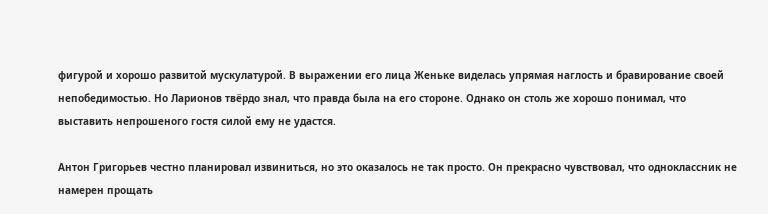фигурой и хорошо развитой мускулатурой. В выражении его лица Женьке виделась упрямая наглость и бравирование своей непобедимостью. Но Ларионов твёрдо знал, что правда была на его стороне. Однако он столь же хорошо понимал, что выставить непрошеного гостя силой ему не удастся.

Антон Григорьев честно планировал извиниться, но это оказалось не так просто. Он прекрасно чувствовал, что одноклассник не намерен прощать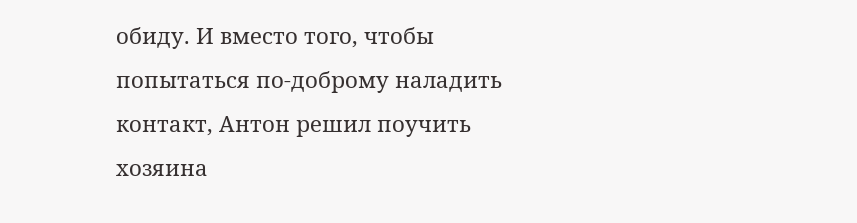обиду. И вместо того, чтобы попытаться по-доброму наладить контакт, Антон решил поучить хозяина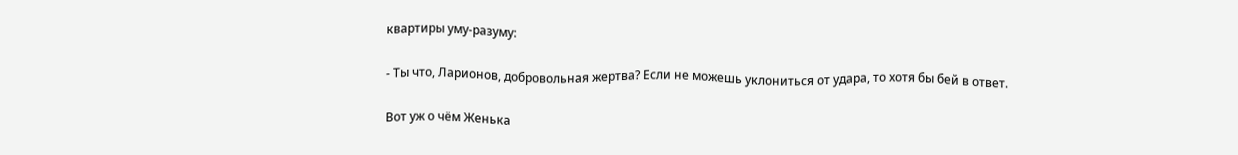квартиры уму-разуму:

- Ты что, Ларионов, добровольная жертва? Если не можешь уклониться от удара, то хотя бы бей в ответ.

Вот уж о чём Женька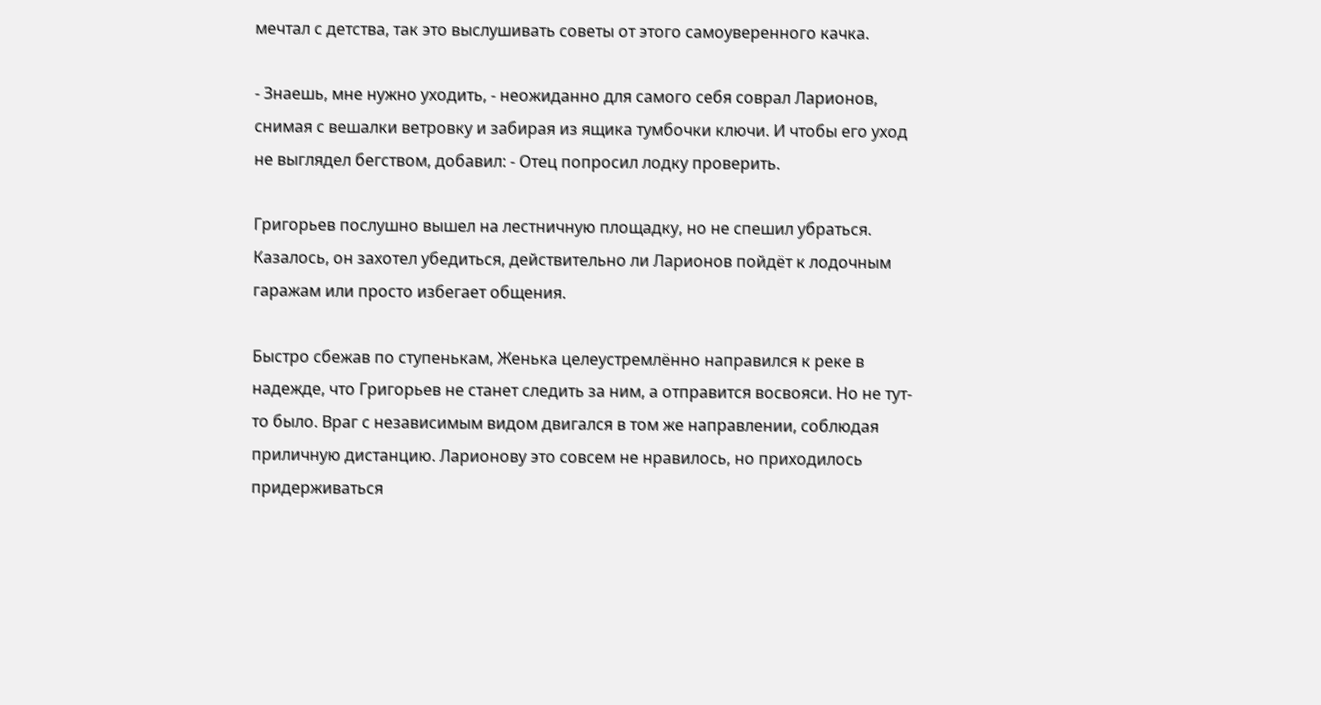мечтал с детства, так это выслушивать советы от этого самоуверенного качка.

- Знаешь, мне нужно уходить, - неожиданно для самого себя соврал Ларионов, снимая с вешалки ветровку и забирая из ящика тумбочки ключи. И чтобы его уход не выглядел бегством, добавил: - Отец попросил лодку проверить.

Григорьев послушно вышел на лестничную площадку, но не спешил убраться. Казалось, он захотел убедиться, действительно ли Ларионов пойдёт к лодочным гаражам или просто избегает общения.

Быстро сбежав по ступенькам, Женька целеустремлённо направился к реке в надежде, что Григорьев не станет следить за ним, а отправится восвояси. Но не тут-то было. Враг с независимым видом двигался в том же направлении, соблюдая приличную дистанцию. Ларионову это совсем не нравилось, но приходилось придерживаться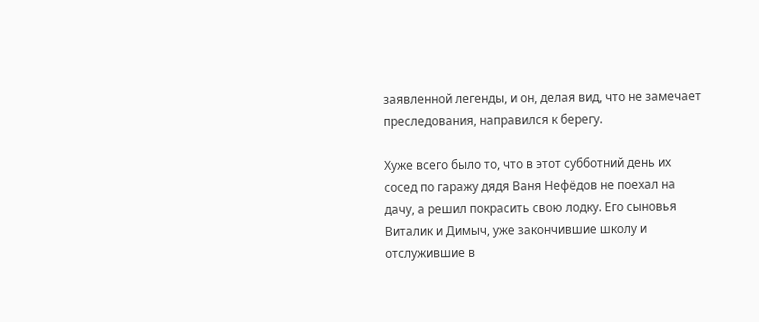заявленной легенды, и он, делая вид, что не замечает преследования, направился к берегу.

Хуже всего было то, что в этот субботний день их сосед по гаражу дядя Ваня Нефёдов не поехал на дачу, а решил покрасить свою лодку. Его сыновья Виталик и Димыч, уже закончившие школу и отслужившие в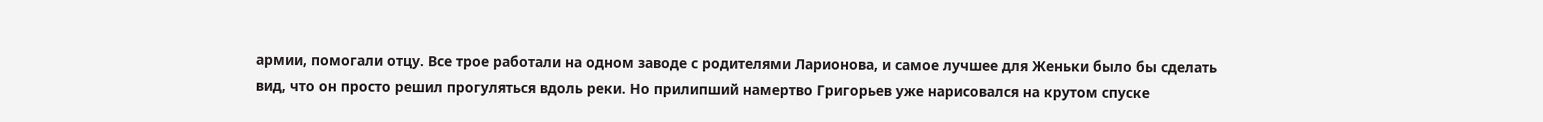армии, помогали отцу. Все трое работали на одном заводе с родителями Ларионова, и самое лучшее для Женьки было бы сделать вид, что он просто решил прогуляться вдоль реки. Но прилипший намертво Григорьев уже нарисовался на крутом спуске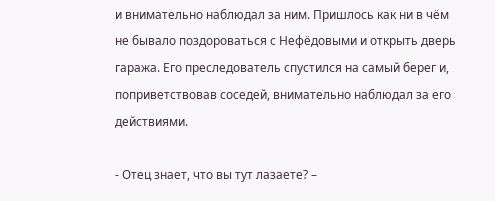и внимательно наблюдал за ним. Пришлось как ни в чём не бывало поздороваться с Нефёдовыми и открыть дверь гаража. Его преследователь спустился на самый берег и, поприветствовав соседей, внимательно наблюдал за его действиями.

- Отец знает, что вы тут лазаете? –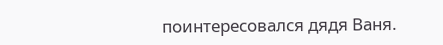поинтересовался дядя Ваня.